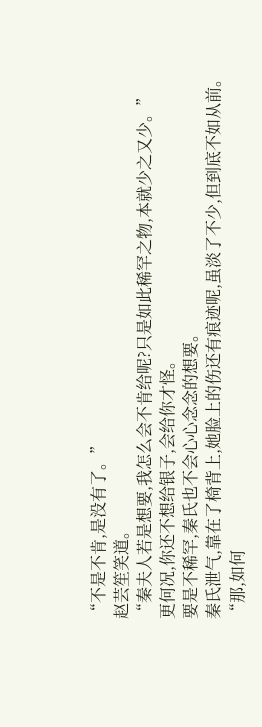“不是不肯,是没有了。”
赵芸笙笑道。
“秦夫人若是想要,我怎么会不肯给呢?只是如此稀罕之物,本就少之又少。”
更何况,你还不想给银子,会给你才怪。
要是不稀罕,秦氏也不会心心念念的想要。
秦氏泄气,靠在了椅背上,她脸上的伤还有痕迹呢,虽淡了不少,但到底不如从前。
“那,如何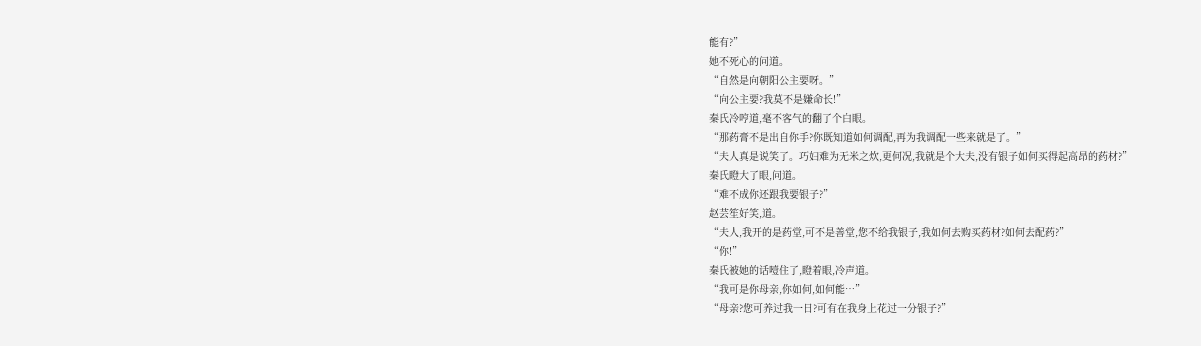能有?”
她不死心的问道。
“自然是向朝阳公主要呀。”
“向公主要?我莫不是嫌命长!”
秦氏冷哼道,毫不客气的翻了个白眼。
“那药膏不是出自你手?你既知道如何调配,再为我调配一些来就是了。”
“夫人真是说笑了。巧妇难为无米之炊,更何况,我就是个大夫,没有银子如何买得起高昂的药材?”
秦氏瞪大了眼,问道。
“难不成你还跟我要银子?”
赵芸笙好笑,道。
“夫人,我开的是药堂,可不是善堂,您不给我银子,我如何去购买药材?如何去配药?”
“你!”
秦氏被她的话噎住了,瞪着眼,冷声道。
“我可是你母亲,你如何,如何能…”
“母亲?您可养过我一日?可有在我身上花过一分银子?”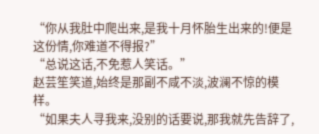“你从我肚中爬出来,是我十月怀胎生出来的!便是这份情,你难道不得报?”
“总说这话,不免惹人笑话。”
赵芸笙笑道,始终是那副不咸不淡,波澜不惊的模样。
“如果夫人寻我来,没别的话要说,那我就先告辞了,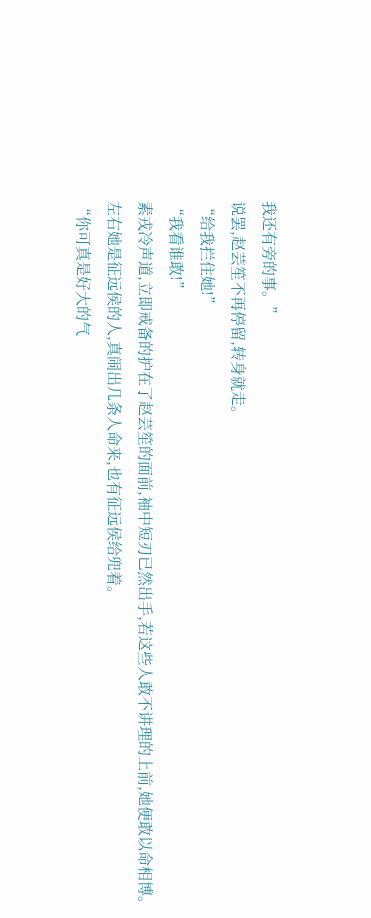我还有旁的事。”
说罢,赵芸笙不再停留,转身就走。
“给我拦住她!”
“我看谁敢!”
素戎冷声道,立即戒备的护在了赵芸笙的面前,袖中短刃已然出手,若这些人敢不讲理的上前,她便敢以命相博。
左右她是征远侯的人,真闹出几条人命来,也有征远侯给兜着。
“你可真是好大的气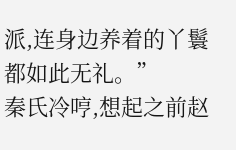派,连身边养着的丫鬟都如此无礼。”
秦氏冷哼,想起之前赵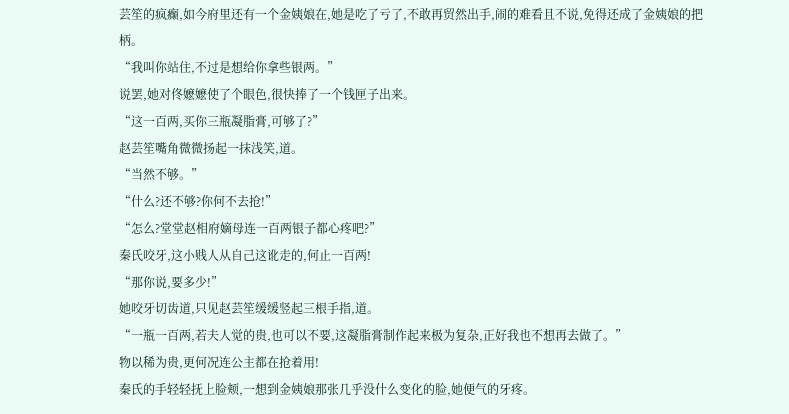芸笙的疯癫,如今府里还有一个金姨娘在,她是吃了亏了,不敢再贸然出手,闹的难看且不说,免得还成了金姨娘的把柄。
“我叫你站住,不过是想给你拿些银两。”
说罢,她对佟嬷嬷使了个眼色,很快捧了一个钱匣子出来。
“这一百两,买你三瓶凝脂膏,可够了?”
赵芸笙嘴角微微扬起一抹浅笑,道。
“当然不够。”
“什么?还不够?你何不去抢!”
“怎么?堂堂赵相府嫡母连一百两银子都心疼吧?”
秦氏咬牙,这小贱人从自己这讹走的,何止一百两!
“那你说,要多少!”
她咬牙切齿道,只见赵芸笙缓缓竖起三根手指,道。
“一瓶一百两,若夫人觉的贵,也可以不要,这凝脂膏制作起来极为复杂,正好我也不想再去做了。”
物以稀为贵,更何况连公主都在抢着用!
秦氏的手轻轻抚上脸颊,一想到金姨娘那张几乎没什么变化的脸,她便气的牙疼。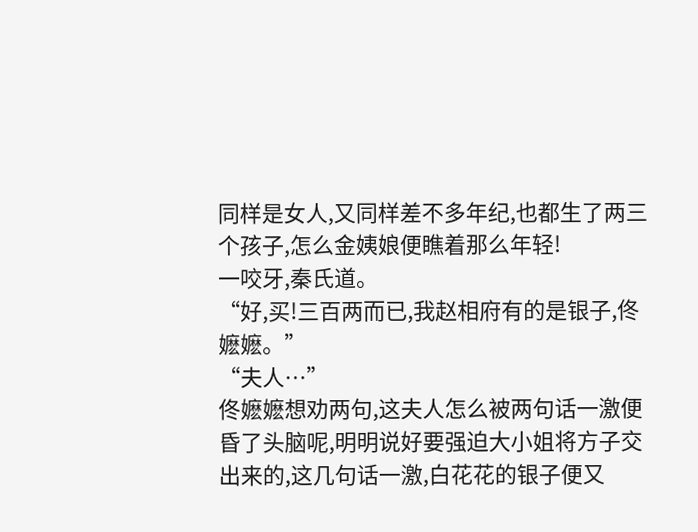同样是女人,又同样差不多年纪,也都生了两三个孩子,怎么金姨娘便瞧着那么年轻!
一咬牙,秦氏道。
“好,买!三百两而已,我赵相府有的是银子,佟嬷嬷。”
“夫人…”
佟嬷嬷想劝两句,这夫人怎么被两句话一激便昏了头脑呢,明明说好要强迫大小姐将方子交出来的,这几句话一激,白花花的银子便又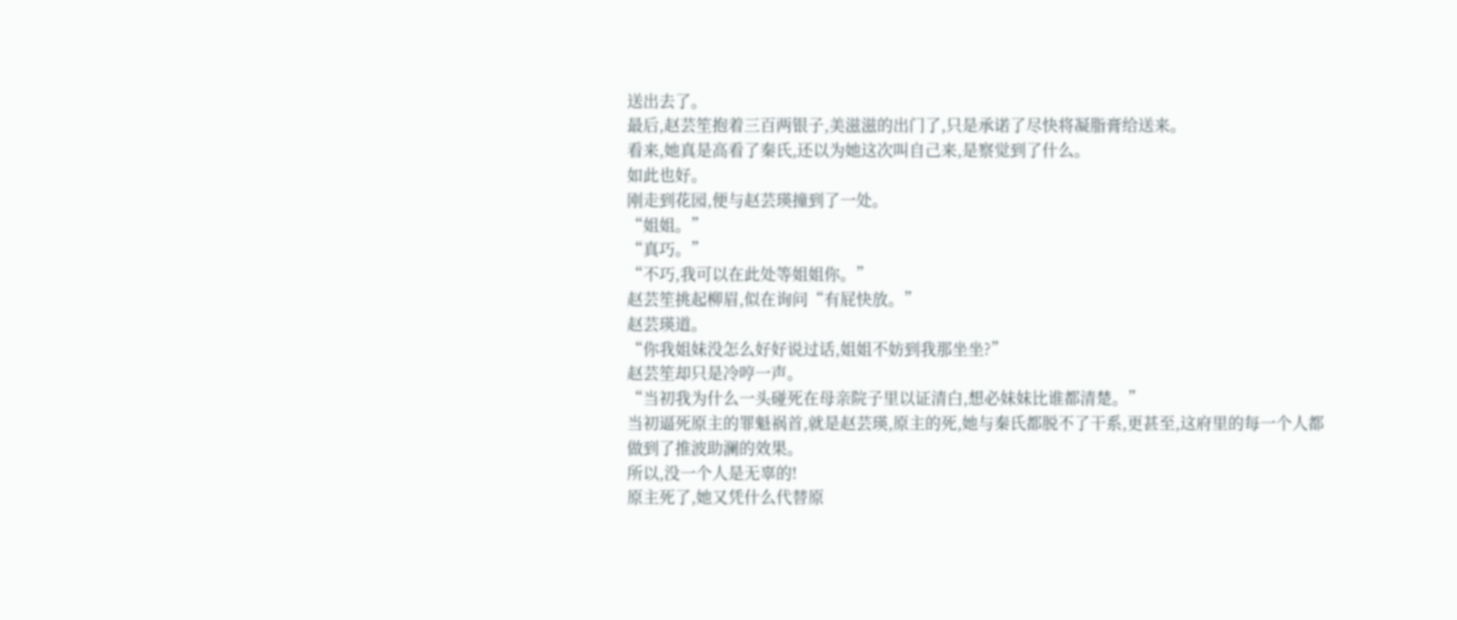送出去了。
最后,赵芸笙抱着三百两银子,美滋滋的出门了,只是承诺了尽快将凝脂膏给送来。
看来,她真是高看了秦氏,还以为她这次叫自己来,是察觉到了什么。
如此也好。
刚走到花园,便与赵芸瑛撞到了一处。
“姐姐。”
“真巧。”
“不巧,我可以在此处等姐姐你。”
赵芸笙挑起柳眉,似在询问“有屁快放。”
赵芸瑛道。
“你我姐妹没怎么好好说过话,姐姐不妨到我那坐坐?”
赵芸笙却只是冷哼一声。
“当初我为什么一头碰死在母亲院子里以证清白,想必妹妹比谁都清楚。”
当初逼死原主的罪魁祸首,就是赵芸瑛,原主的死,她与秦氏都脱不了干系,更甚至,这府里的每一个人都做到了推波助澜的效果。
所以,没一个人是无辜的!
原主死了,她又凭什么代替原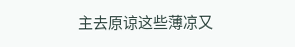主去原谅这些薄凉又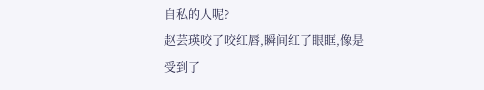自私的人呢?
赵芸瑛咬了咬红唇,瞬间红了眼眶,像是受到了